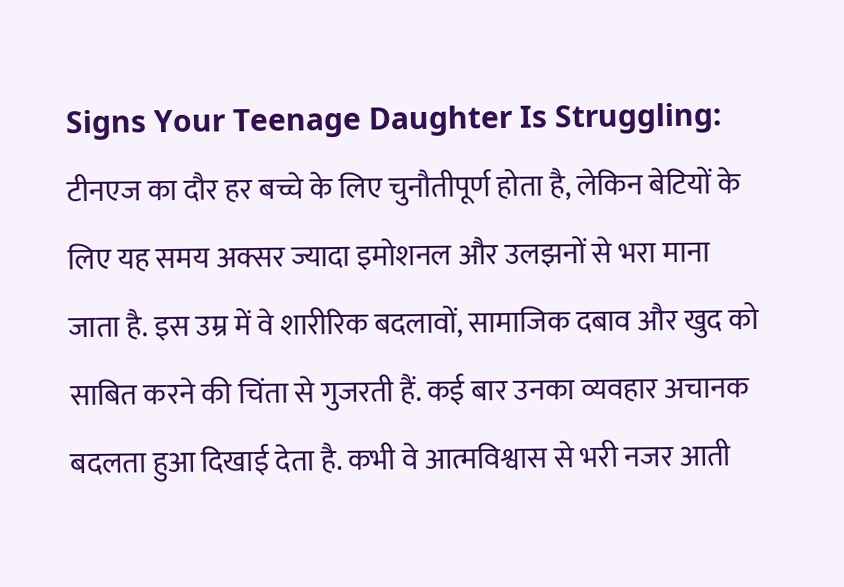Signs Your Teenage Daughter Is Struggling: टीनएज का दौर हर बच्चे के लिए चुनौतीपूर्ण होता है, लेकिन बेटियों के लिए यह समय अक्सर ज्यादा इमोशनल और उलझनों से भरा माना जाता है. इस उम्र में वे शारीरिक बदलावों, सामाजिक दबाव और खुद को साबित करने की चिंता से गुजरती हैं. कई बार उनका व्यवहार अचानक बदलता हुआ दिखाई देता है. कभी वे आत्मविश्वास से भरी नजर आती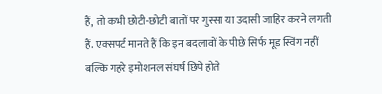हैं, तो कभी छोटी-छोटी बातों पर गुस्सा या उदासी जाहिर करने लगती हैं. एक्सपर्ट मानते हैं कि इन बदलावों के पीछे सिर्फ मूड स्विंग नहीं बल्कि गहरे इमोशनल संघर्ष छिपे होते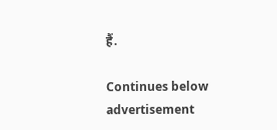हैं.

Continues below advertisement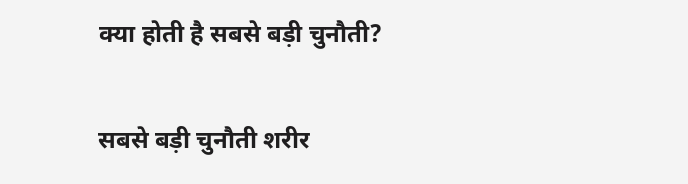क्या होती है सबसे बड़ी चुनौती?

सबसे बड़ी चुनौती शरीर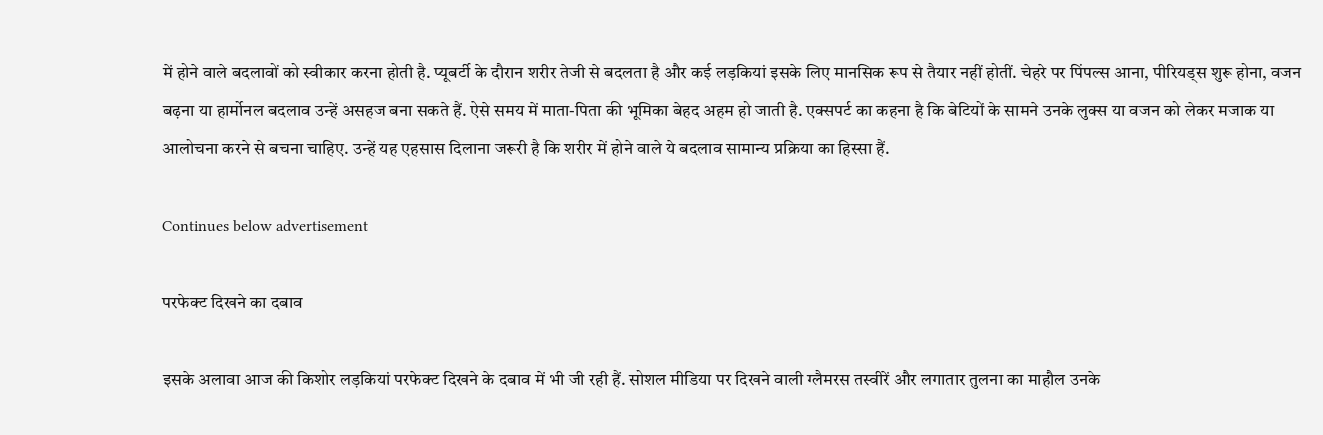में होने वाले बदलावों को स्वीकार करना होती है. प्यूबर्टी के दौरान शरीर तेजी से बदलता है और कई लड़कियां इसके लिए मानसिक रूप से तैयार नहीं होतीं. चेहरे पर पिंपल्स आना, पीरियड्स शुरू होना, वजन बढ़ना या हार्मोनल बदलाव उन्हें असहज बना सकते हैं. ऐसे समय में माता-पिता की भूमिका बेहद अहम हो जाती है. एक्सपर्ट का कहना है कि बेटियों के सामने उनके लुक्स या वजन को लेकर मजाक या आलोचना करने से बचना चाहिए. उन्हें यह एहसास दिलाना जरूरी है कि शरीर में होने वाले ये बदलाव सामान्य प्रक्रिया का हिस्सा हैं.

Continues below advertisement

परफेक्ट दिखने का दबाव

इसके अलावा आज की किशोर लड़कियां परफेक्ट दिखने के दबाव में भी जी रही हैं. सोशल मीडिया पर दिखने वाली ग्लैमरस तस्वीरें और लगातार तुलना का माहौल उनके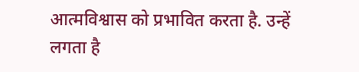आत्मविश्वास को प्रभावित करता है. उन्हें लगता है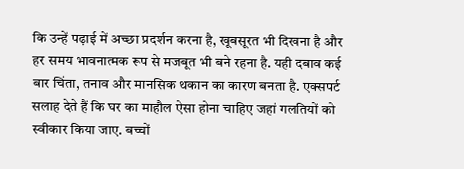कि उन्हें पढ़ाई में अच्छा प्रदर्शन करना है, खूबसूरत भी दिखना है और हर समय भावनात्मक रूप से मजबूत भी बने रहना है. यही दबाव कई बार चिंता, तनाव और मानसिक थकान का कारण बनता है. एक्सपर्ट सलाह देते हैं कि घर का माहौल ऐसा होना चाहिए जहां गलतियों को स्वीकार किया जाए. बच्चों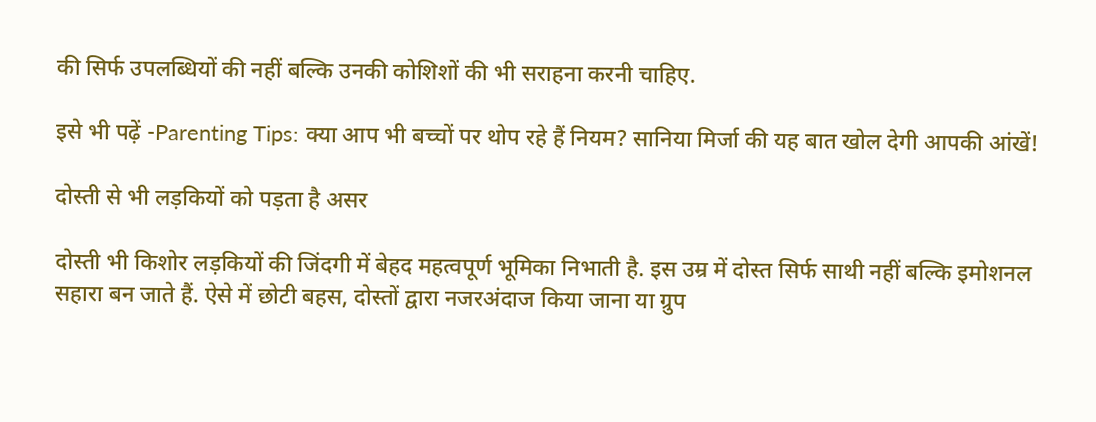की सिर्फ उपलब्धियों की नहीं बल्कि उनकी कोशिशों की भी सराहना करनी चाहिए.

इसे भी पढ़ें -Parenting Tips: क्या आप भी बच्चों पर थोप रहे हैं नियम? सानिया मिर्जा की यह बात खोल देगी आपकी आंखें!

दोस्ती से भी लड़कियों को पड़ता है असर

दोस्ती भी किशोर लड़कियों की जिंदगी में बेहद महत्वपूर्ण भूमिका निभाती है. इस उम्र में दोस्त सिर्फ साथी नहीं बल्कि इमोशनल सहारा बन जाते हैं. ऐसे में छोटी बहस, दोस्तों द्वारा नजरअंदाज किया जाना या ग्रुप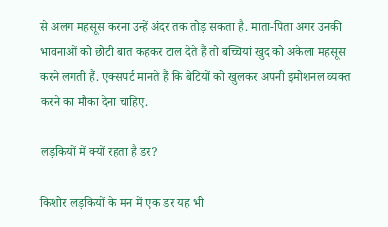से अलग महसूस करना उन्हें अंदर तक तोड़ सकता है. माता-पिता अगर उनकी भावनाओं को छोटी बात कहकर टाल देते हैं तो बच्चियां खुद को अकेला महसूस करने लगती हैं. एक्सपर्ट मानते हैं कि बेटियों को खुलकर अपनी इमोशनल व्यक्त करने का मौका देना चाहिए.

लड़कियों में क्यों रहता है डर?

किशोर लड़कियों के मन में एक डर यह भी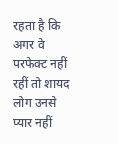रहता है कि अगर वे परफेक्ट नहीं रहीं तो शायद लोग उनसे प्यार नहीं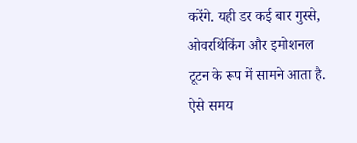करेंगे. यही डर कई बार गुस्से, ओवरथिंकिंग और इमोशनल टूटन के रूप में सामने आता है. ऐसे समय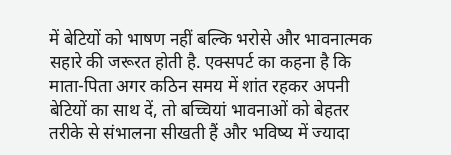में बेटियों को भाषण नहीं बल्कि भरोसे और भावनात्मक सहारे की जरूरत होती है. एक्सपर्ट का कहना है कि माता-पिता अगर कठिन समय में शांत रहकर अपनी बेटियों का साथ दें, तो बच्चियां भावनाओं को बेहतर तरीके से संभालना सीखती हैं और भविष्य में ज्यादा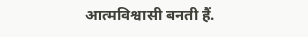आत्मविश्वासी बनती हैं.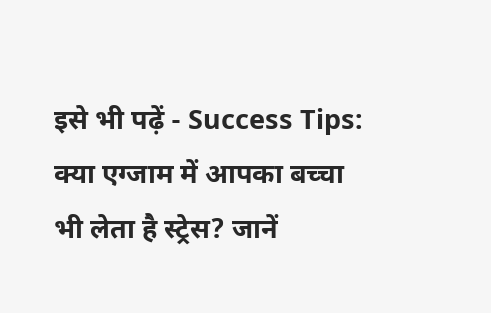इसे भी पढ़ें - Success Tips: क्या एग्जाम में आपका बच्चा भी लेता है स्ट्रेस? जानें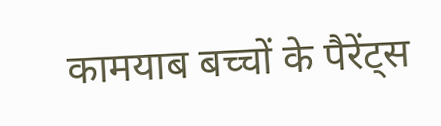कामयाब बच्चों के पैरेंट्स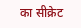का सीक्रेट